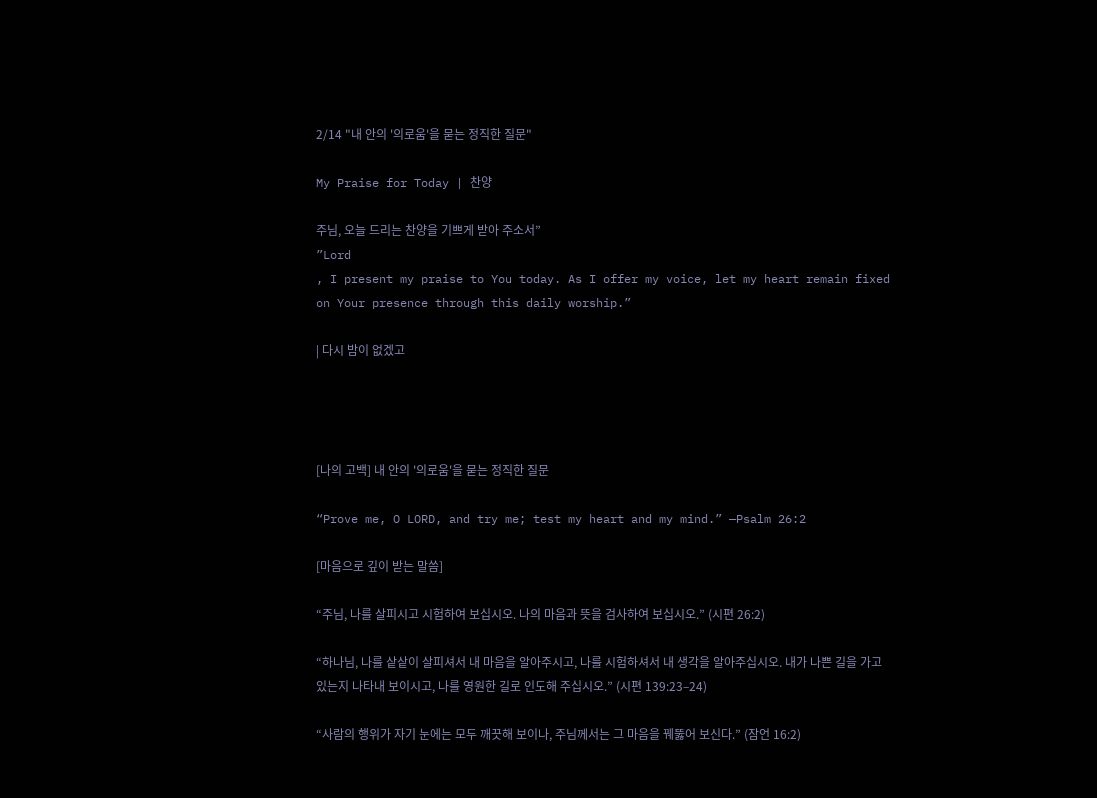2/14 "내 안의 '의로움'을 묻는 정직한 질문"

My Praise for Today | 찬양

주님, 오늘 드리는 찬양을 기쁘게 받아 주소서”
”Lord
, I present my praise to You today. As I offer my voice, let my heart remain fixed on Your presence through this daily worship.”

| 다시 밤이 없겠고




[나의 고백] 내 안의 '의로움'을 묻는 정직한 질문

“Prove me, O LORD, and try me; test my heart and my mind.” —Psalm 26:2

[마음으로 깊이 받는 말씀]

“주님, 나를 살피시고 시험하여 보십시오. 나의 마음과 뜻을 검사하여 보십시오.” (시편 26:2)

“하나님, 나를 샅샅이 살피셔서 내 마음을 알아주시고, 나를 시험하셔서 내 생각을 알아주십시오. 내가 나쁜 길을 가고 있는지 나타내 보이시고, 나를 영원한 길로 인도해 주십시오.” (시편 139:23–24)

“사람의 행위가 자기 눈에는 모두 깨끗해 보이나, 주님께서는 그 마음을 꿰뚫어 보신다.” (잠언 16:2)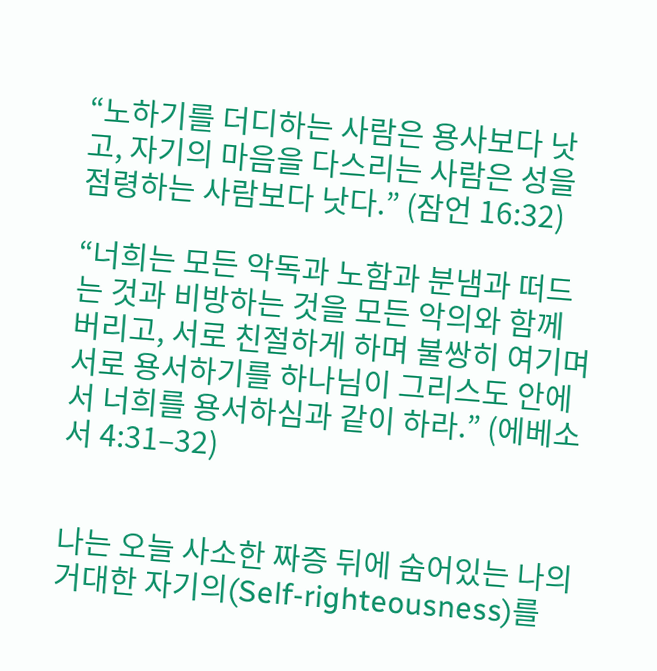“노하기를 더디하는 사람은 용사보다 낫고, 자기의 마음을 다스리는 사람은 성을 점령하는 사람보다 낫다.” (잠언 16:32)

“너희는 모든 악독과 노함과 분냄과 떠드는 것과 비방하는 것을 모든 악의와 함께 버리고, 서로 친절하게 하며 불쌍히 여기며 서로 용서하기를 하나님이 그리스도 안에서 너희를 용서하심과 같이 하라.” (에베소서 4:31–32)


나는 오늘 사소한 짜증 뒤에 숨어있는 나의 거대한 자기의(Self-righteousness)를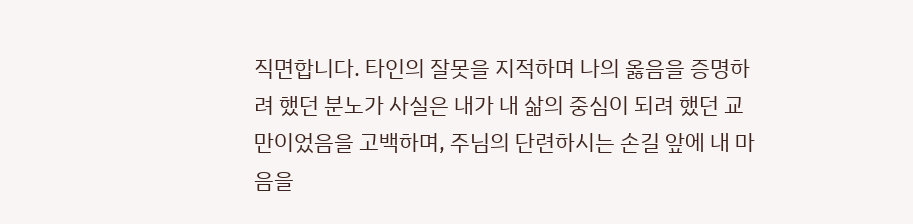직면합니다. 타인의 잘못을 지적하며 나의 옳음을 증명하려 했던 분노가 사실은 내가 내 삶의 중심이 되려 했던 교만이었음을 고백하며, 주님의 단련하시는 손길 앞에 내 마음을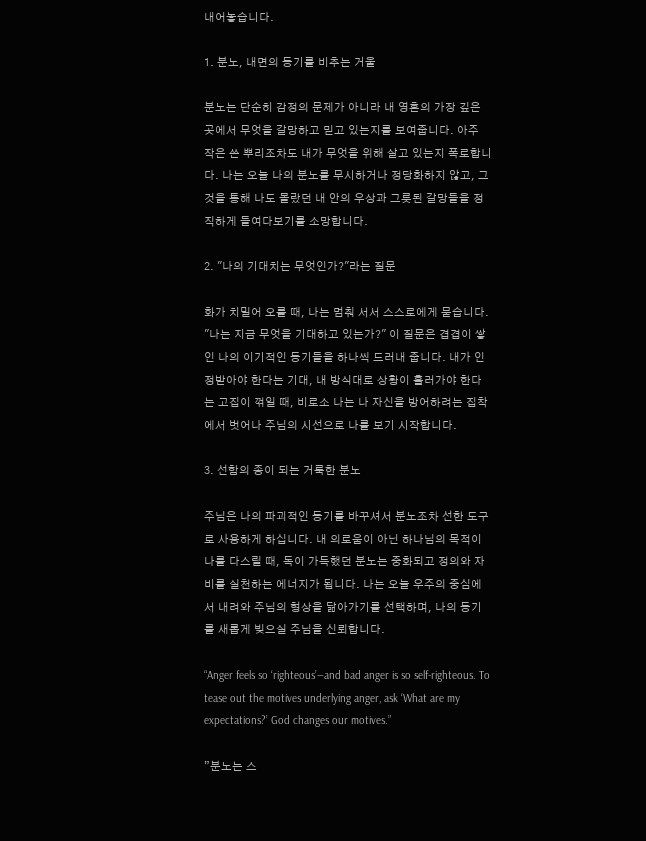내어놓습니다.

1. 분노, 내면의 동기를 비추는 거울

분노는 단순히 감정의 문제가 아니라 내 영혼의 가장 깊은 곳에서 무엇을 갈망하고 믿고 있는지를 보여줍니다. 아주 작은 쓴 뿌리조차도 내가 무엇을 위해 살고 있는지 폭로합니다. 나는 오늘 나의 분노를 무시하거나 정당화하지 않고, 그것을 통해 나도 몰랐던 내 안의 우상과 그릇된 갈망들을 정직하게 들여다보기를 소망합니다.

2. "나의 기대치는 무엇인가?"라는 질문

화가 치밀어 오를 때, 나는 멈춰 서서 스스로에게 묻습니다. "나는 지금 무엇을 기대하고 있는가?" 이 질문은 겹겹이 쌓인 나의 이기적인 동기들을 하나씩 드러내 줍니다. 내가 인정받아야 한다는 기대, 내 방식대로 상황이 흘러가야 한다는 고집이 꺾일 때, 비로소 나는 나 자신을 방어하려는 집착에서 벗어나 주님의 시선으로 나를 보기 시작합니다.

3. 선함의 종이 되는 거룩한 분노

주님은 나의 파괴적인 동기를 바꾸셔서 분노조차 선한 도구로 사용하게 하십니다. 내 의로움이 아닌 하나님의 목적이 나를 다스릴 때, 독이 가득했던 분노는 중화되고 정의와 자비를 실천하는 에너지가 됩니다. 나는 오늘 우주의 중심에서 내려와 주님의 형상을 닮아가기를 선택하며, 나의 동기를 새롭게 빚으실 주님을 신뢰합니다.

“Anger feels so ‘righteous’—and bad anger is so self-righteous. To tease out the motives underlying anger, ask ‘What are my expectations?’ God changes our motives.”

”분노는 스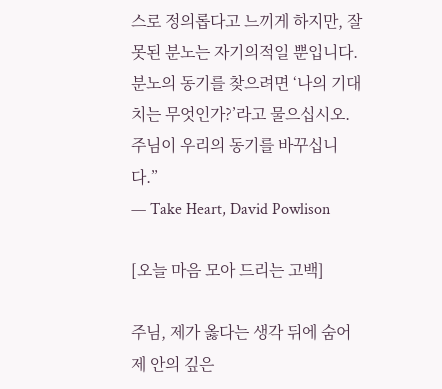스로 정의롭다고 느끼게 하지만, 잘못된 분노는 자기의적일 뿐입니다. 분노의 동기를 찾으려면 ‘나의 기대치는 무엇인가?’라고 물으십시오. 주님이 우리의 동기를 바꾸십니다.”
— Take Heart, David Powlison

[오늘 마음 모아 드리는 고백]

주님, 제가 옳다는 생각 뒤에 숨어 제 안의 깊은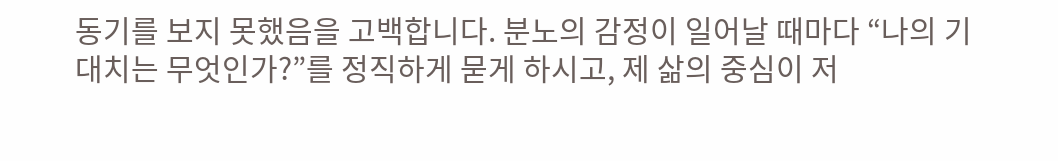동기를 보지 못했음을 고백합니다. 분노의 감정이 일어날 때마다 “나의 기대치는 무엇인가?”를 정직하게 묻게 하시고, 제 삶의 중심이 저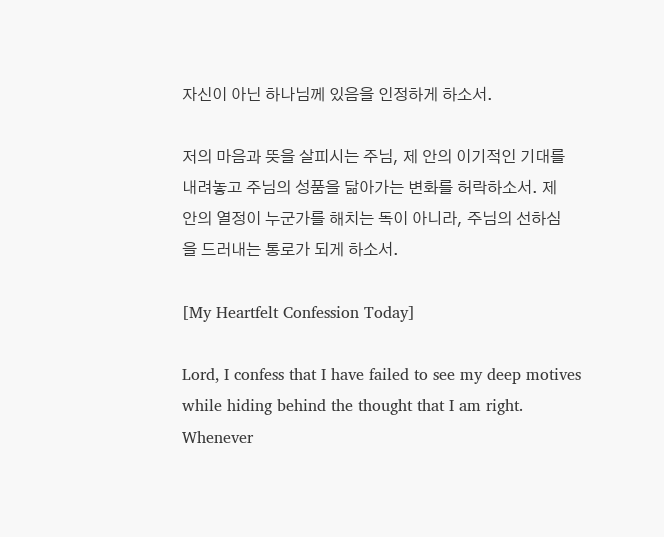자신이 아닌 하나님께 있음을 인정하게 하소서.

저의 마음과 뜻을 살피시는 주님, 제 안의 이기적인 기대를 내려놓고 주님의 성품을 닮아가는 변화를 허락하소서. 제 안의 열정이 누군가를 해치는 독이 아니라, 주님의 선하심을 드러내는 통로가 되게 하소서.

[My Heartfelt Confession Today]

Lord, I confess that I have failed to see my deep motives while hiding behind the thought that I am right. Whenever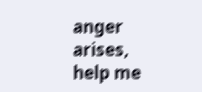anger arises, help me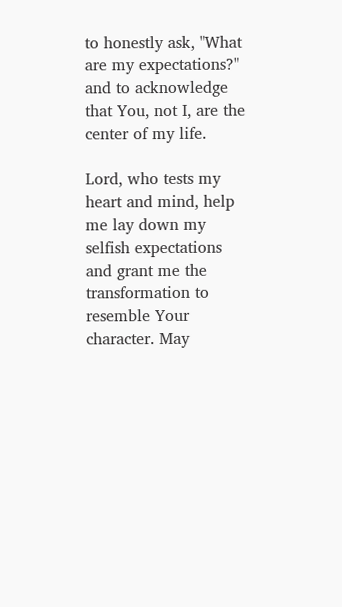to honestly ask, "What are my expectations?" and to acknowledge that You, not I, are the center of my life.

Lord, who tests my heart and mind, help me lay down my selfish expectations and grant me the transformation to resemble Your character. May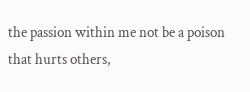the passion within me not be a poison that hurts others,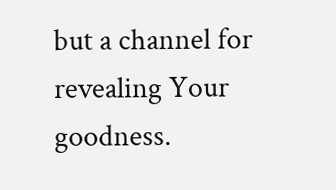but a channel for revealing Your goodness.